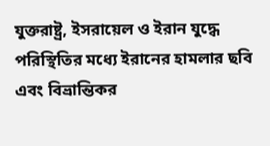যুক্তরাষ্ট্র, ইসরায়েল ও ইরান যুদ্ধে পরিস্থিতির মধ্যে ইরানের হামলার ছবি এবং বিভ্রান্তিকর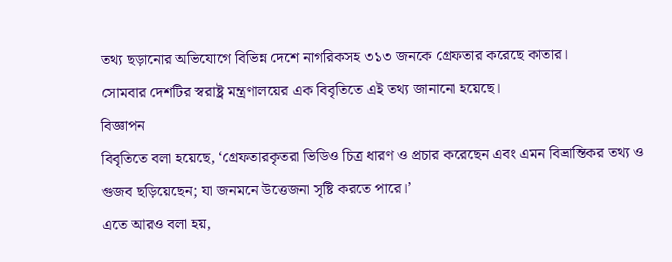তথ্য ছড়ানোর অভিযোগে বিভিন্ন দেশে নাগরিকসহ ৩১৩ জনকে গ্রেফতার করেছে কাতার।
সোমবার দেশটির স্বরাষ্ট্র মন্ত্রণালয়ের এক বিবৃতিতে এই তথ্য জানানো হয়েছে।
বিজ্ঞাপন
বিবৃতিতে বলা হয়েছে, ‘গ্রেফতারকৃতরা ভিডিও চিত্র ধারণ ও প্রচার করেছেন এবং এমন বিভ্রান্তিকর তথ্য ও গুজব ছড়িয়েছেন; যা জনমনে উত্তেজনা সৃষ্টি করতে পারে।’
এতে আরও বলা হয়,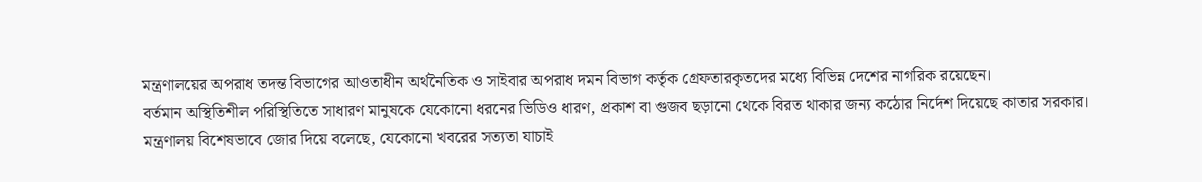মন্ত্রণালয়ের অপরাধ তদন্ত বিভাগের আওতাধীন অর্থনৈতিক ও সাইবার অপরাধ দমন বিভাগ কর্তৃক গ্রেফতারকৃতদের মধ্যে বিভিন্ন দেশের নাগরিক রয়েছেন।
বর্তমান অস্থিতিশীল পরিস্থিতিতে সাধারণ মানুষকে যেকোনো ধরনের ভিডিও ধারণ, প্রকাশ বা গুজব ছড়ানো থেকে বিরত থাকার জন্য কঠোর নির্দেশ দিয়েছে কাতার সরকার।
মন্ত্রণালয় বিশেষভাবে জোর দিয়ে বলেছে, যেকোনো খবরের সত্যতা যাচাই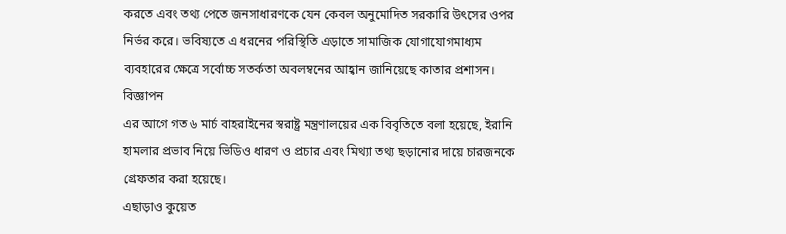করতে এবং তথ্য পেতে জনসাধারণকে যেন কেবল অনুমোদিত সরকারি উৎসের ওপর নির্ভর করে। ভবিষ্যতে এ ধরনের পরিস্থিতি এড়াতে সামাজিক যোগাযোগমাধ্যম ব্যবহারের ক্ষেত্রে সর্বোচ্চ সতর্কতা অবলম্বনের আহ্বান জানিয়েছে কাতার প্রশাসন।
বিজ্ঞাপন
এর আগে গত ৬ মার্চ বাহরাইনের স্বরাষ্ট্র মন্ত্রণালয়ের এক বিবৃতিতে বলা হয়েছে, ইরানি হামলার প্রভাব নিয়ে ভিডিও ধারণ ও প্রচার এবং মিথ্যা তথ্য ছড়ানোর দায়ে চারজনকে গ্রেফতার করা হয়েছে।
এছাড়াও কুয়েত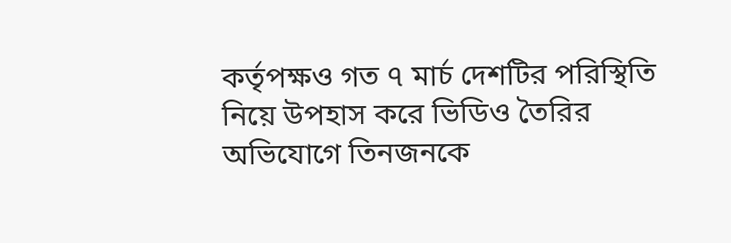কর্তৃপক্ষও গত ৭ মার্চ দেশটির পরিস্থিতি নিয়ে উপহাস করে ভিডিও তৈরির অভিযোগে তিনজনকে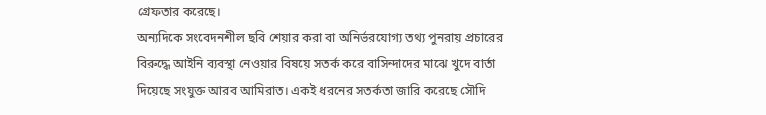গ্রেফতার করেছে।
অন্যদিকে সংবেদনশীল ছবি শেয়ার করা বা অনির্ভরযোগ্য তথ্য পুনরায় প্রচারের বিরুদ্ধে আইনি ব্যবস্থা নেওয়ার বিষয়ে সতর্ক করে বাসিন্দাদের মাঝে খুদে বার্তা দিয়েছে সংযুক্ত আরব আমিরাত। একই ধরনের সতর্কতা জারি করেছে সৌদি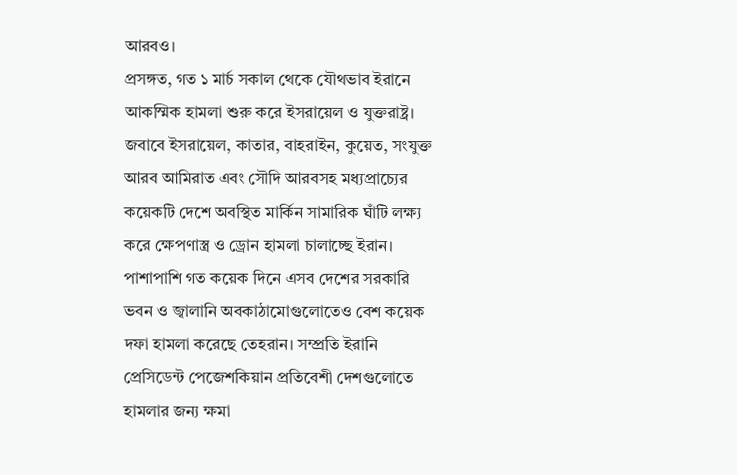আরবও।
প্রসঙ্গত, গত ১ মার্চ সকাল থেকে যৌথভাব ইরানে আকস্মিক হামলা শুরু করে ইসরায়েল ও যুক্তরাষ্ট্র। জবাবে ইসরায়েল, কাতার, বাহরাইন, কুয়েত, সংযুক্ত আরব আমিরাত এবং সৌদি আরবসহ মধ্যপ্রাচ্যের কয়েকটি দেশে অবস্থিত মার্কিন সামারিক ঘাঁটি লক্ষ্য করে ক্ষেপণাস্ত্র ও ড্রোন হামলা চালাচ্ছে ইরান। পাশাপাশি গত কয়েক দিনে এসব দেশের সরকারি ভবন ও জ্বালানি অবকাঠামোগুলোতেও বেশ কয়েক দফা হামলা করেছে তেহরান। সম্প্রতি ইরানি প্রেসিডেন্ট পেজেশকিয়ান প্রতিবেশী দেশগুলোতে হামলার জন্য ক্ষমা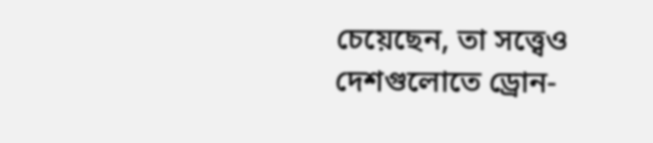চেয়েছেন, তা সত্ত্বেও দেশগুলোতে ড্রোন-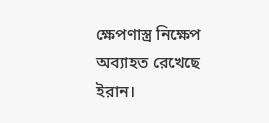ক্ষেপণাস্ত্র নিক্ষেপ অব্যাহত রেখেছে ইরান।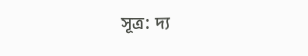সূত্র: দ্য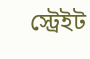স্ট্রেইট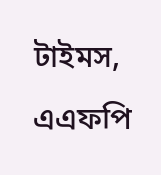টাইমস, এএফপি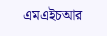এমএইচআর